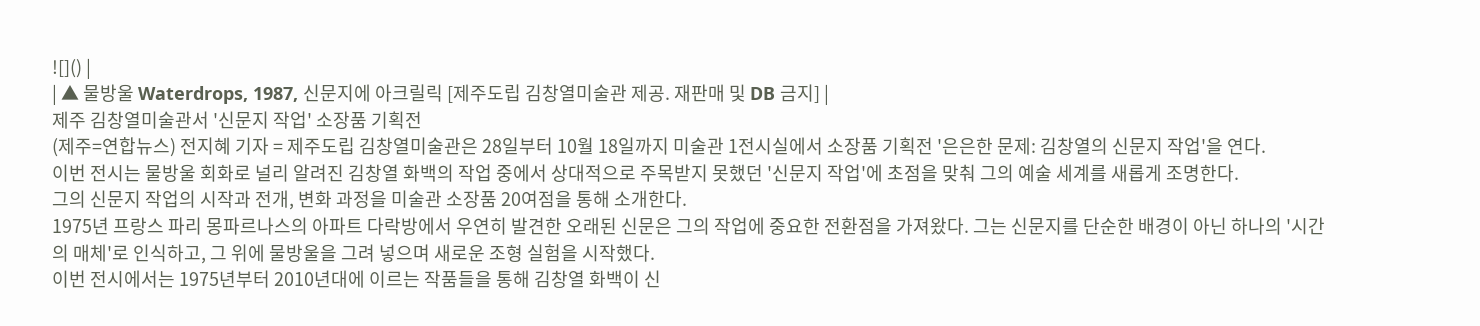![]() |
| ▲ 물방울 Waterdrops, 1987, 신문지에 아크릴릭 [제주도립 김창열미술관 제공. 재판매 및 DB 금지] |
제주 김창열미술관서 '신문지 작업' 소장품 기획전
(제주=연합뉴스) 전지혜 기자 = 제주도립 김창열미술관은 28일부터 10월 18일까지 미술관 1전시실에서 소장품 기획전 '은은한 문제: 김창열의 신문지 작업'을 연다.
이번 전시는 물방울 회화로 널리 알려진 김창열 화백의 작업 중에서 상대적으로 주목받지 못했던 '신문지 작업'에 초점을 맞춰 그의 예술 세계를 새롭게 조명한다.
그의 신문지 작업의 시작과 전개, 변화 과정을 미술관 소장품 20여점을 통해 소개한다.
1975년 프랑스 파리 몽파르나스의 아파트 다락방에서 우연히 발견한 오래된 신문은 그의 작업에 중요한 전환점을 가져왔다. 그는 신문지를 단순한 배경이 아닌 하나의 '시간의 매체'로 인식하고, 그 위에 물방울을 그려 넣으며 새로운 조형 실험을 시작했다.
이번 전시에서는 1975년부터 2010년대에 이르는 작품들을 통해 김창열 화백이 신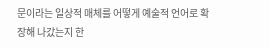문이라는 일상적 매체를 어떻게 예술적 언어로 확장해 나갔는지 한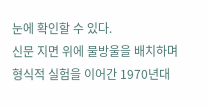눈에 확인할 수 있다.
신문 지면 위에 물방울을 배치하며 형식적 실험을 이어간 1970년대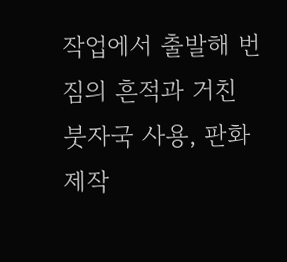작업에서 출발해 번짐의 흔적과 거친 붓자국 사용, 판화 제작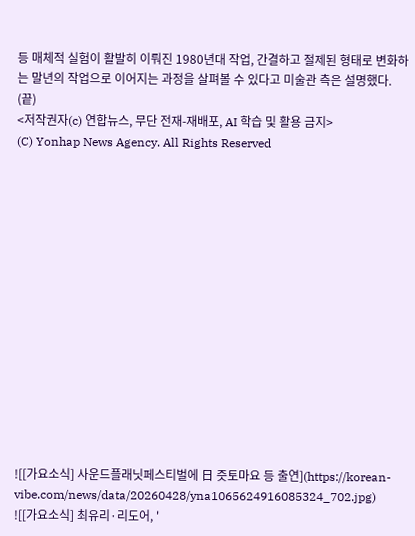등 매체적 실험이 활발히 이뤄진 1980년대 작업, 간결하고 절제된 형태로 변화하는 말년의 작업으로 이어지는 과정을 살펴볼 수 있다고 미술관 측은 설명했다.
(끝)
<저작권자(c) 연합뉴스, 무단 전재-재배포, AI 학습 및 활용 금지>
(C) Yonhap News Agency. All Rights Reserved















![[가요소식] 사운드플래닛페스티벌에 日 즛토마요 등 출연](https://korean-vibe.com/news/data/20260428/yna1065624916085324_702.jpg)
![[가요소식] 최유리·리도어, '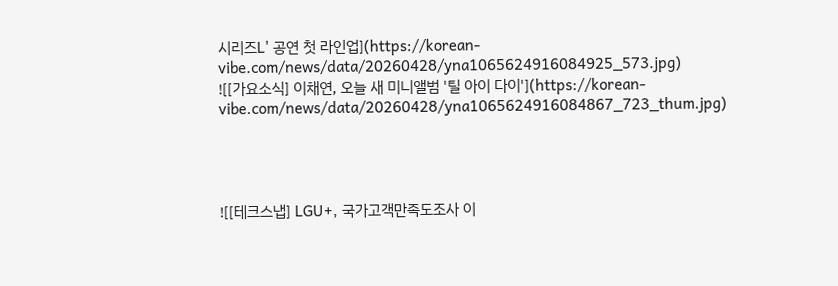시리즈L' 공연 첫 라인업](https://korean-vibe.com/news/data/20260428/yna1065624916084925_573.jpg)
![[가요소식] 이채연, 오늘 새 미니앨범 '틸 아이 다이'](https://korean-vibe.com/news/data/20260428/yna1065624916084867_723_thum.jpg)




![[테크스냅] LGU+, 국가고객만족도조사 이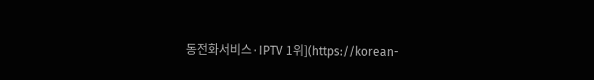동전화서비스·IPTV 1위](https://korean-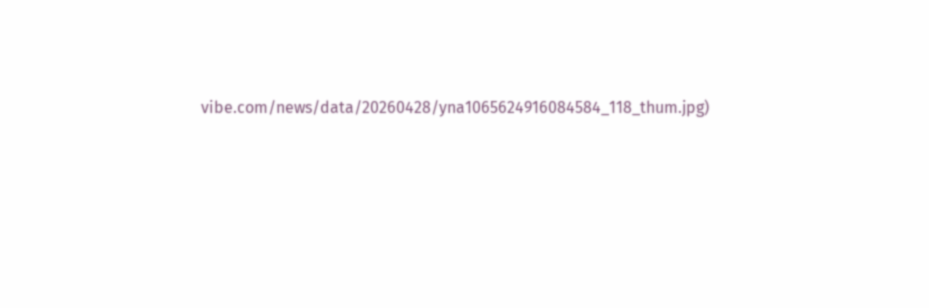vibe.com/news/data/20260428/yna1065624916084584_118_thum.jpg)